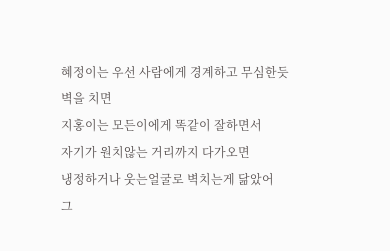혜정이는 우선 사람에게 경계하고 무심한듯
벽을 치면
지홍이는 모든이에게 똑같이 잘하면서
자기가 원치않는 거리까지 다가오면
냉정하거나 웃는얼굴로 벽치는게 닮았어
그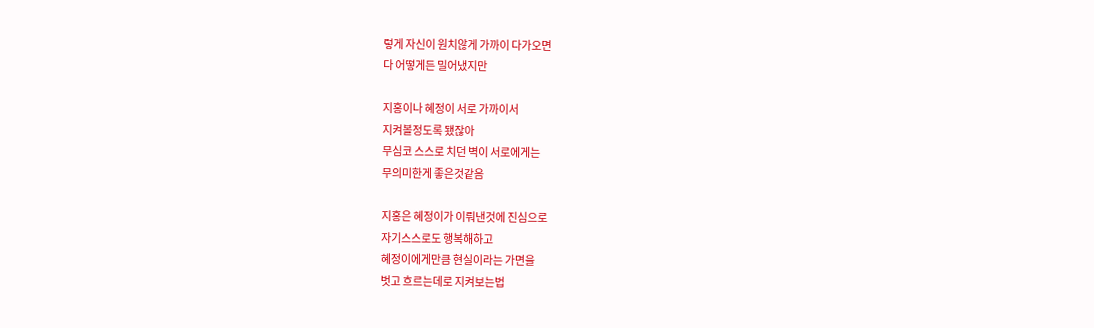렇게 자신이 원치않게 가까이 다가오면
다 어떻게든 밀어냈지만

지홍이나 혜정이 서로 가까이서
지켜볼정도록 됐잖아
무심코 스스로 치던 벽이 서로에게는
무의미한게 좋은것같음

지홍은 혜정이가 이뤄낸것에 진심으로
자기스스로도 행복해하고
혜정이에게만큼 현실이라는 가면을
벗고 흐르는데로 지켜보는법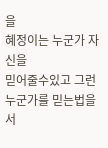을
혜정이는 누군가 자신을
믿어줄수있고 그런 누군가를 믿는법을
서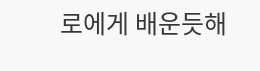로에게 배운듯해